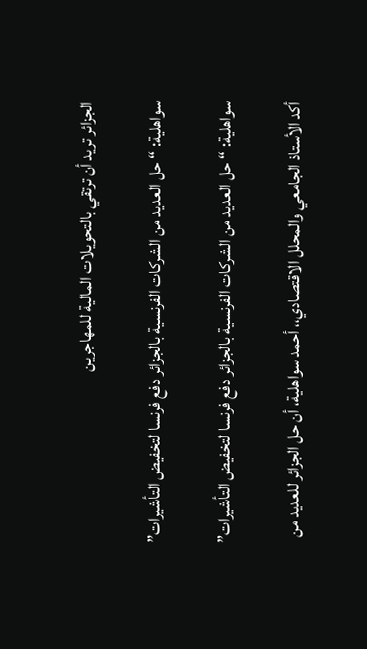الجزائر تريد أن ترتقي بالتحويلات المالية للمهاجرين

سواهلية: “حل العديد من الشركات الفرنسية بالجزائر دفع فرنسا لتخفيض التأشيرات”

سواهلية: “حل العديد من الشركات الفرنسية بالجزائر دفع فرنسا لتخفيض التأشيرات”

أكد الأستاذ الجامعي والمحلل الاقتصادي،، أحمد سواهلية، أن حل الجزائر للعديد من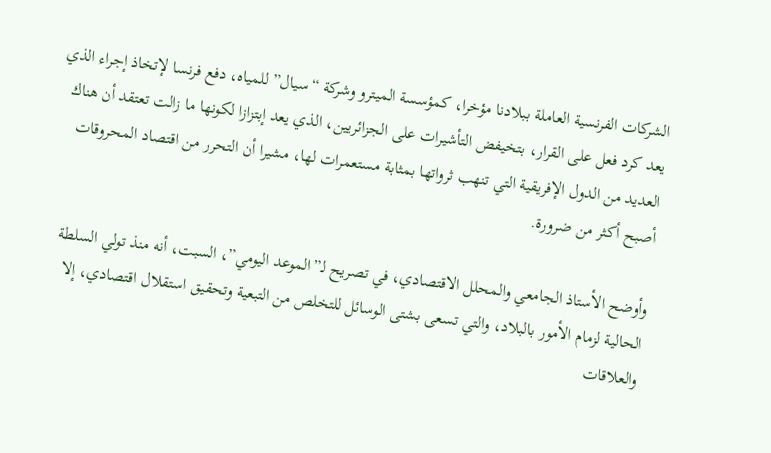الشركات الفرنسية العاملة ببلادنا مؤخرا، كمؤسسة الميترو وشركة “سيال” للمياه، دفع فرنسا لإتخاذ إجراء الذي يعد كرد فعل على القرار، بتخيفض التأشيرات على الجزائريين، الذي يعد إبتزازا لكونها ما زالت تعتقد أن هناك العديد من الدول الإفريقية التي تنهب ثرواتها بمثابة مستعمرات لها، مشيرا أن التحرر من اقتصاد المحروقات أصبح أكثر من ضرورة.

وأوضح الأستاذ الجامعي والمحلل الاقتصادي، في تصريح لـ”الموعد اليومي”، السبت، أنه منذ تولي السلطة الحالية لزمام الأمور بالبلاد، والتي تسعى بشتى الوسائل للتخلص من التبعية وتحقيق استقلال اقتصادي، إلا والعلاقات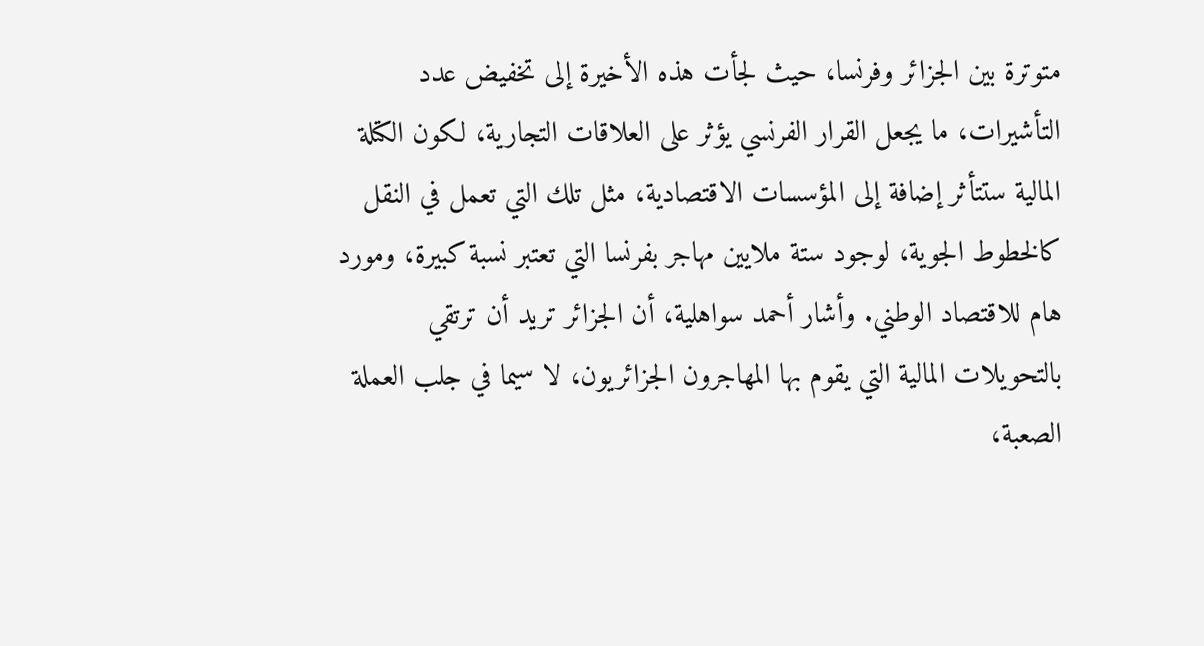متوترة بين الجزائر وفرنسا، حيث لجأت هذه الأخيرة إلى تخفيض عدد التأشيرات، ما يجعل القرار الفرنسي يؤثر على العلاقات التجارية، لكون الكتلة المالية ستتأثر إضافة إلى المؤسسات الاقتصادية، مثل تلك التي تعمل في النقل كالخطوط الجوية، لوجود ستة ملايين مهاجر بفرنسا التي تعتبر نسبة كبيرة، ومورد هام للاقتصاد الوطني. وأشار أحمد سواهلية، أن الجزائر تريد أن ترتقي بالتحويلات المالية التي يقوم بها المهاجرون الجزائريون، لا سيما في جلب العملة الصعبة،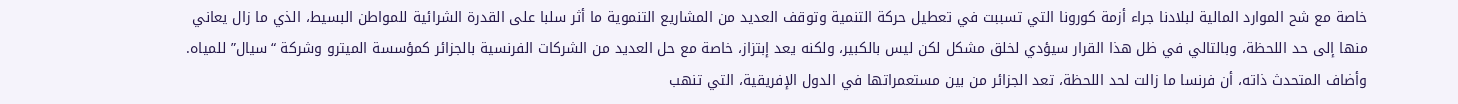خاصة مع شح الموارد المالية لبلادنا جراء أزمة كورونا التي تسببت في تعطيل حركة التنمية وتوقف العديد من المشاريع التنموية ما أثر سلبا على القدرة الشرائية للمواطن البسيط، الذي ما زال يعاني منها إلى حد اللحظة، وبالتالي في ظل هذا القرار سيؤدي لخلق مشكل لكن ليس بالكبير، ولكنه يعد إبتزاز، خاصة مع حل العديد من الشركات الفرنسية بالجزائر كمؤسسة الميترو وشركة “سيال” للمياه. وأضاف المتحدث ذاته، أن فرنسا ما زالت لحد اللحظة، تعد الجزائر من بين مستعمراتها في الدول الإفريقية، التي تنهب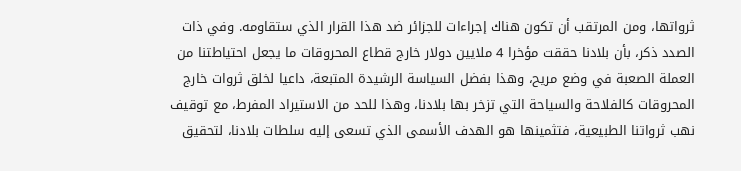ثرواتها، ومن المرتقب أن تكون هناك إجراءات للجزائر ضد هذا القرار الذي ستقاومه. وفي ذات الصدد ذكر، بأن بلادنا حققت مؤخرا 4 ملايين دولار خارج قطاع المحروقات ما يجعل احتياطتنا من العملة الصعبة في وضع مريح، وهذا بفضل السياسة الرشيدة المتبعة، داعيا لخلق ثروات خارج المحروقات كالفلاحة والسياحة التي تزخر بها بلادنا، وهذا للحد من الاستيراد المفرط، مع توقيف نهب ثرواتنا الطبيعية، فتثمينها هو الهدف الأسمى الذي تسعى إليه سلطات بلادنا، لتحقيق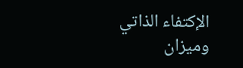الإكتفاء الذاتي وميزان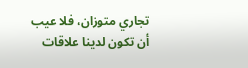تجاري متوزان، فلا عيب أن تكون لدينا علاقات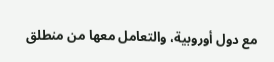مع دول أوروبية، والتعامل معها من منطلق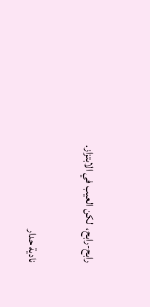رابح-رابح،  لكن العيب في الابتزاز.

نادية حدار